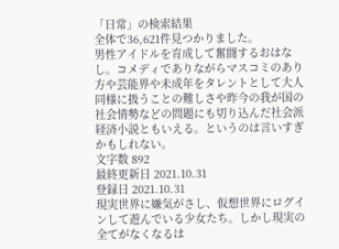「日常」の検索結果
全体で36,621件見つかりました。
男性アイドルを育成して奮闘するおはなし。コメディでありながらマスコミのあり方や芸能界や未成年をタレントとして大人同様に扱うことの難しさや昨今の我が国の社会情勢などの問題にも切り込んだ社会派経済小説ともいえる。というのは言いすぎかもしれない。
文字数 892
最終更新日 2021.10.31
登録日 2021.10.31
現実世界に嫌気がさし、仮想世界にログインして遊んでいる少女たち。しかし現実の全てがなくなるは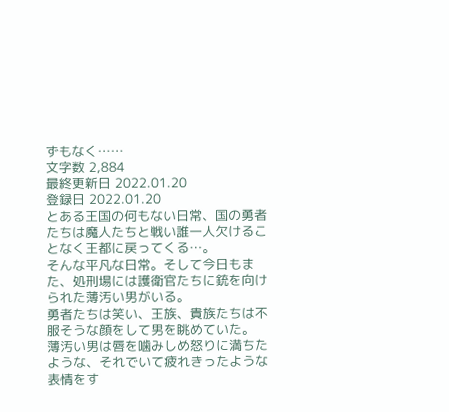ずもなく……
文字数 2,884
最終更新日 2022.01.20
登録日 2022.01.20
とある王国の何もない日常、国の勇者たちは魔人たちと戦い誰一人欠けることなく王都に戻ってくる…。
そんな平凡な日常。そして今日もまた、処刑場には護衛官たちに銃を向けられた薄汚い男がいる。
勇者たちは笑い、王族、貴族たちは不服そうな顔をして男を眺めていた。
薄汚い男は唇を噛みしめ怒りに満ちたような、それでいて疲れきったような表情をす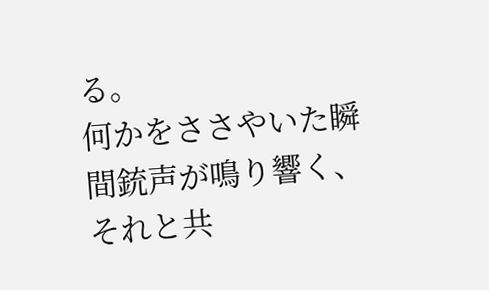る。
何かをささやいた瞬間銃声が鳴り響く、それと共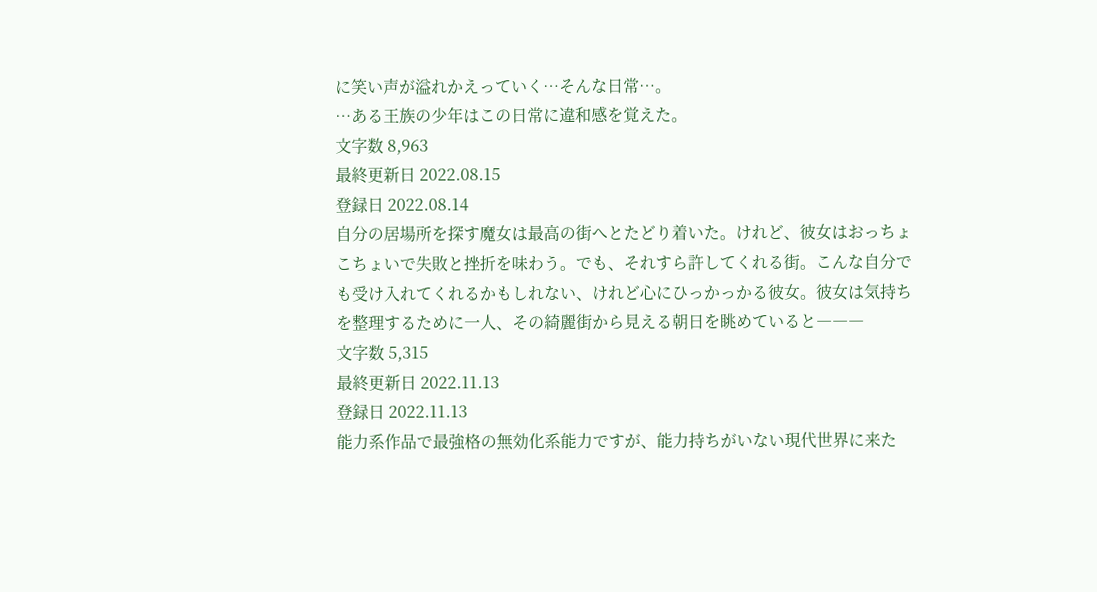に笑い声が溢れかえっていく…そんな日常…。
…ある王族の少年はこの日常に違和感を覚えた。
文字数 8,963
最終更新日 2022.08.15
登録日 2022.08.14
自分の居場所を探す魔女は最高の街へとたどり着いた。けれど、彼女はおっちょこちょいで失敗と挫折を味わう。でも、それすら許してくれる街。こんな自分でも受け入れてくれるかもしれない、けれど心にひっかっかる彼女。彼女は気持ちを整理するために一人、その綺麗街から見える朝日を眺めていると―――
文字数 5,315
最終更新日 2022.11.13
登録日 2022.11.13
能力系作品で最強格の無効化系能力ですが、能力持ちがいない現代世界に来た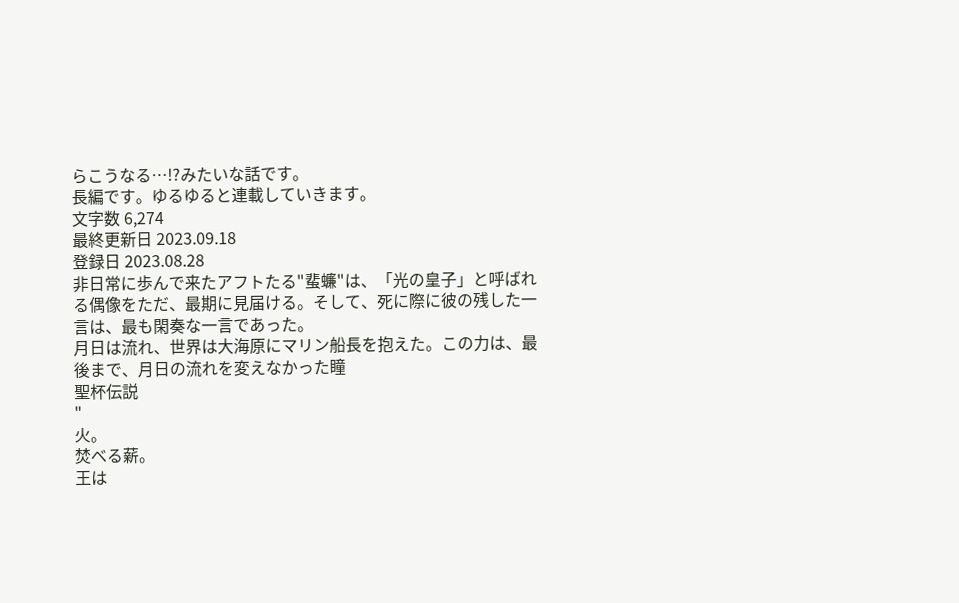らこうなる…!?みたいな話です。
長編です。ゆるゆると連載していきます。
文字数 6,274
最終更新日 2023.09.18
登録日 2023.08.28
非日常に歩んで来たアフトたる"蜚蠊"は、「光の皇子」と呼ばれる偶像をただ、最期に見届ける。そして、死に際に彼の残した一言は、最も閑奏な一言であった。
月日は流れ、世界は大海原にマリン船長を抱えた。この力は、最後まで、月日の流れを変えなかった瞳
聖杯伝説
"
火。
焚べる薪。
王は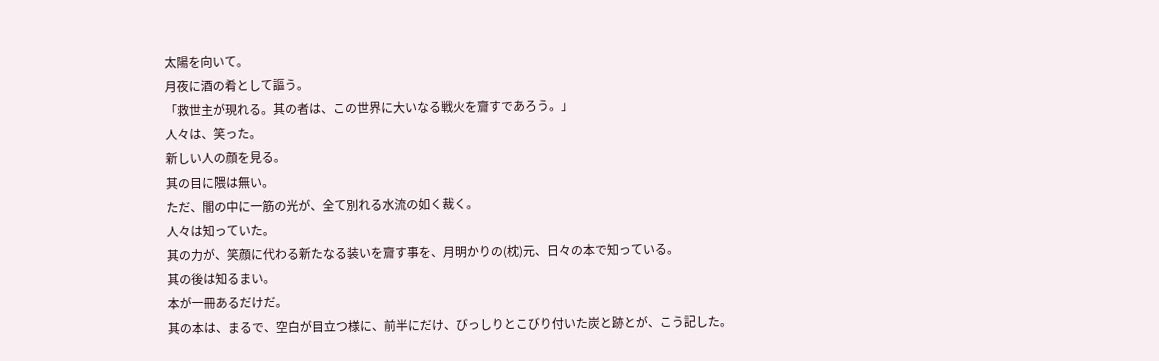太陽を向いて。
月夜に酒の肴として謳う。
「救世主が現れる。其の者は、この世界に大いなる戦火を齎すであろう。」
人々は、笑った。
新しい人の顔を見る。
其の目に隈は無い。
ただ、闇の中に一筋の光が、全て別れる水流の如く裁く。
人々は知っていた。
其の力が、笑顔に代わる新たなる装いを齎す事を、月明かりの(枕)元、日々の本で知っている。
其の後は知るまい。
本が一冊あるだけだ。
其の本は、まるで、空白が目立つ様に、前半にだけ、びっしりとこびり付いた炭と跡とが、こう記した。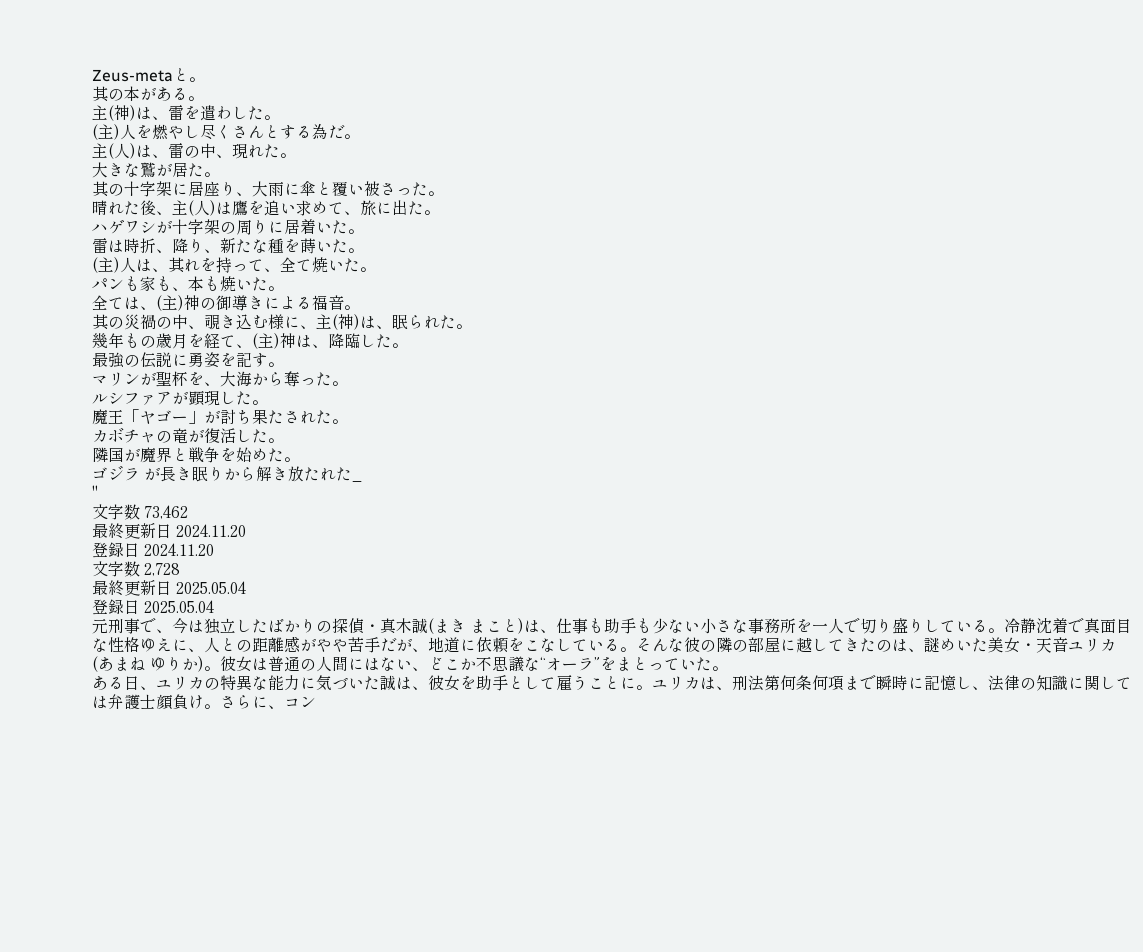Zeus-metaと。
其の本がある。
主(神)は、雷を遣わした。
(主)人を燃やし尽くさんとする為だ。
主(人)は、雷の中、現れた。
大きな鷲が居た。
其の十字架に居座り、大雨に傘と覆い被さった。
晴れた後、主(人)は鷹を追い求めて、旅に出た。
ハゲワシが十字架の周りに居着いた。
雷は時折、降り、新たな種を蒔いた。
(主)人は、其れを持って、全て焼いた。
パンも家も、本も焼いた。
全ては、(主)神の御導きによる福音。
其の災禍の中、覗き込む様に、主(神)は、眠られた。
幾年もの歳月を経て、(主)神は、降臨した。
最強の伝説に勇姿を記す。
マリンが聖杯を、大海から奪った。
ルシファアが顕現した。
魔王「ヤゴー」が討ち果たされた。
カボチャの竜が復活した。
隣国が魔界と戦争を始めた。
ゴジラ が長き眠りから解き放たれた_
"
文字数 73,462
最終更新日 2024.11.20
登録日 2024.11.20
文字数 2,728
最終更新日 2025.05.04
登録日 2025.05.04
元刑事で、今は独立したばかりの探偵・真木誠(まき まこと)は、仕事も助手も少ない小さな事務所を一人で切り盛りしている。冷静沈着で真面目な性格ゆえに、人との距離感がやや苦手だが、地道に依頼をこなしている。そんな彼の隣の部屋に越してきたのは、謎めいた美女・天音ユリカ(あまね ゆりか)。彼女は普通の人間にはない、どこか不思議な“オーラ”をまとっていた。
ある日、ユリカの特異な能力に気づいた誠は、彼女を助手として雇うことに。ユリカは、刑法第何条何項まで瞬時に記憶し、法律の知識に関しては弁護士顔負け。さらに、コン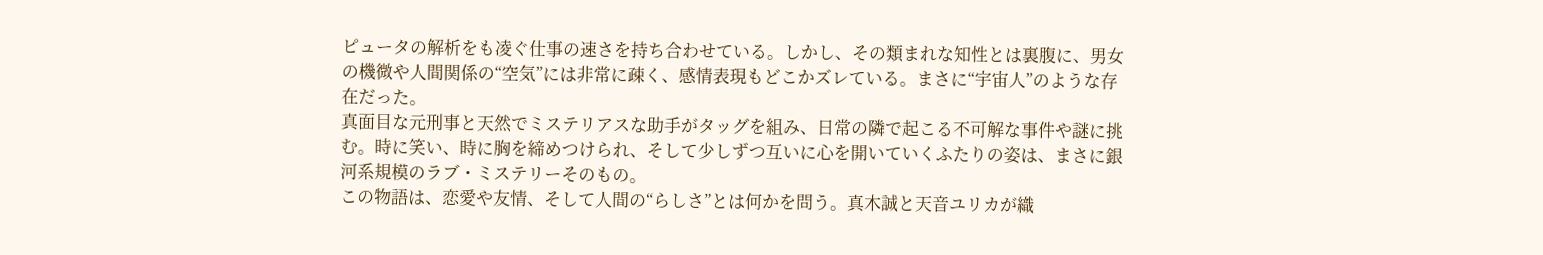ピュータの解析をも凌ぐ仕事の速さを持ち合わせている。しかし、その類まれな知性とは裏腹に、男女の機微や人間関係の“空気”には非常に疎く、感情表現もどこかズレている。まさに“宇宙人”のような存在だった。
真面目な元刑事と天然でミステリアスな助手がタッグを組み、日常の隣で起こる不可解な事件や謎に挑む。時に笑い、時に胸を締めつけられ、そして少しずつ互いに心を開いていくふたりの姿は、まさに銀河系規模のラブ・ミステリーそのもの。
この物語は、恋愛や友情、そして人間の“らしさ”とは何かを問う。真木誠と天音ユリカが織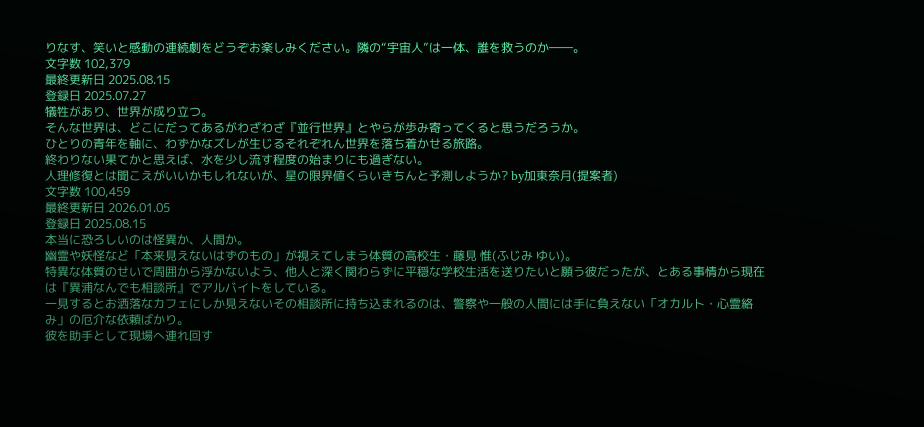りなす、笑いと感動の連続劇をどうぞお楽しみください。隣の“宇宙人”は一体、誰を救うのか――。
文字数 102,379
最終更新日 2025.08.15
登録日 2025.07.27
犠牲があり、世界が成り立つ。
そんな世界は、どこにだってあるがわざわざ『並行世界』とやらが歩み寄ってくると思うだろうか。
ひとりの青年を軸に、わずかなズレが生じるそれぞれん世界を落ち着かせる旅路。
終わりない果てかと思えば、水を少し流す程度の始まりにも過ぎない。
人理修復とは聞こえがいいかもしれないが、星の限界値くらいきちんと予測しようか? by加東奈月(提案者)
文字数 100,459
最終更新日 2026.01.05
登録日 2025.08.15
本当に恐ろしいのは怪異か、人間か。
幽霊や妖怪など「本来見えないはずのもの」が視えてしまう体質の高校生・藤見 惟(ふじみ ゆい)。
特異な体質のせいで周囲から浮かないよう、他人と深く関わらずに平穏な学校生活を送りたいと願う彼だったが、とある事情から現在は『異浦なんでも相談所』でアルバイトをしている。
一見するとお洒落なカフェにしか見えないその相談所に持ち込まれるのは、警察や一般の人間には手に負えない「オカルト・心霊絡み」の厄介な依頼ばかり。
彼を助手として現場へ連れ回す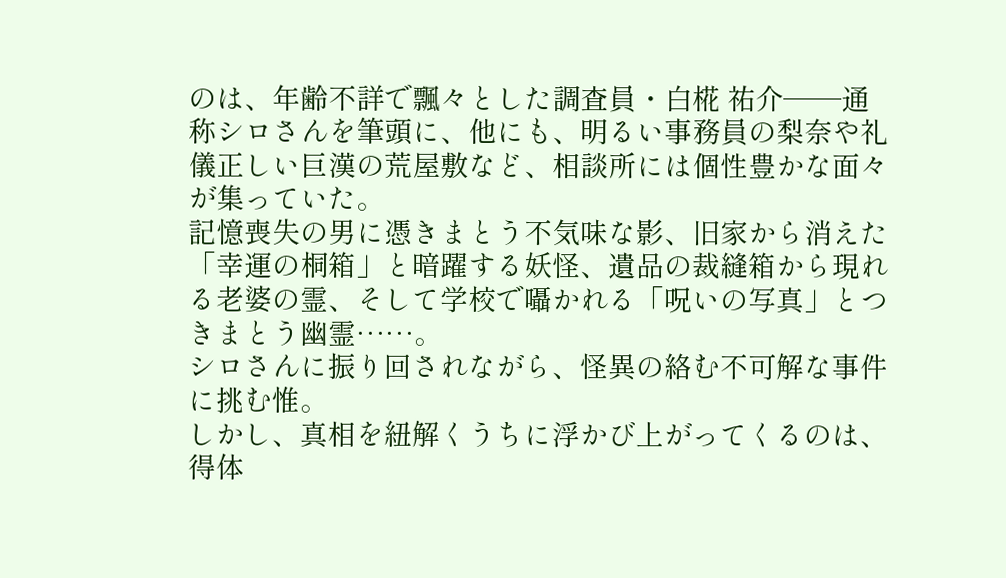のは、年齢不詳で飄々とした調査員・白椛 祐介――通称シロさんを筆頭に、他にも、明るい事務員の梨奈や礼儀正しい巨漢の荒屋敷など、相談所には個性豊かな面々が集っていた。
記憶喪失の男に憑きまとう不気味な影、旧家から消えた「幸運の桐箱」と暗躍する妖怪、遺品の裁縫箱から現れる老婆の霊、そして学校で囁かれる「呪いの写真」とつきまとう幽霊……。
シロさんに振り回されながら、怪異の絡む不可解な事件に挑む惟。
しかし、真相を紐解くうちに浮かび上がってくるのは、得体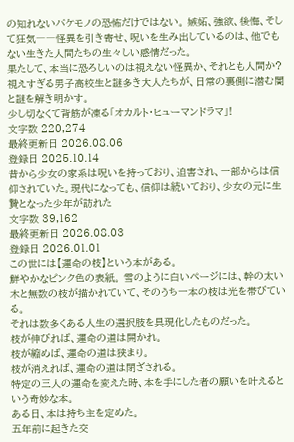の知れないバケモノの恐怖だけではない。 嫉妬、強欲、後悔、そして狂気――怪異を引き寄せ、呪いを生み出しているのは、他でもない生きた人間たちの生々しい感情だった。
果たして、本当に恐ろしいのは視えない怪異か、それとも人間か?
視えすぎる男子高校生と謎多き大人たちが、日常の裏側に潜む闇と謎を解き明かす。
少し切なくて背筋が凍る「オカルト・ヒューマンドラマ」!
文字数 220,274
最終更新日 2026.08.06
登録日 2025.10.14
昔から少女の家系は呪いを持っており、迫害され、一部からは信仰されていた。現代になっても、信仰は続いており、少女の元に生贄となった少年が訪れた
文字数 39,162
最終更新日 2026.08.03
登録日 2026.01.01
この世には【運命の枝】という本がある。
鮮やかなピンク色の表紙。 雪のように白いページには、幹の太い木と無数の枝が描かれていて、そのうち一本の枝は光を帯びている。
それは数多くある人生の選択肢を具現化したものだった。
枝が伸びれば、運命の道は開かれ。
枝が縮めば、運命の道は狭まり。
枝が消えれば、運命の道は閉ざされる。
特定の三人の運命を変えた時、本を手にした者の願いを叶えるという奇妙な本。
ある日、本は持ち主を定めた。
五年前に起きた交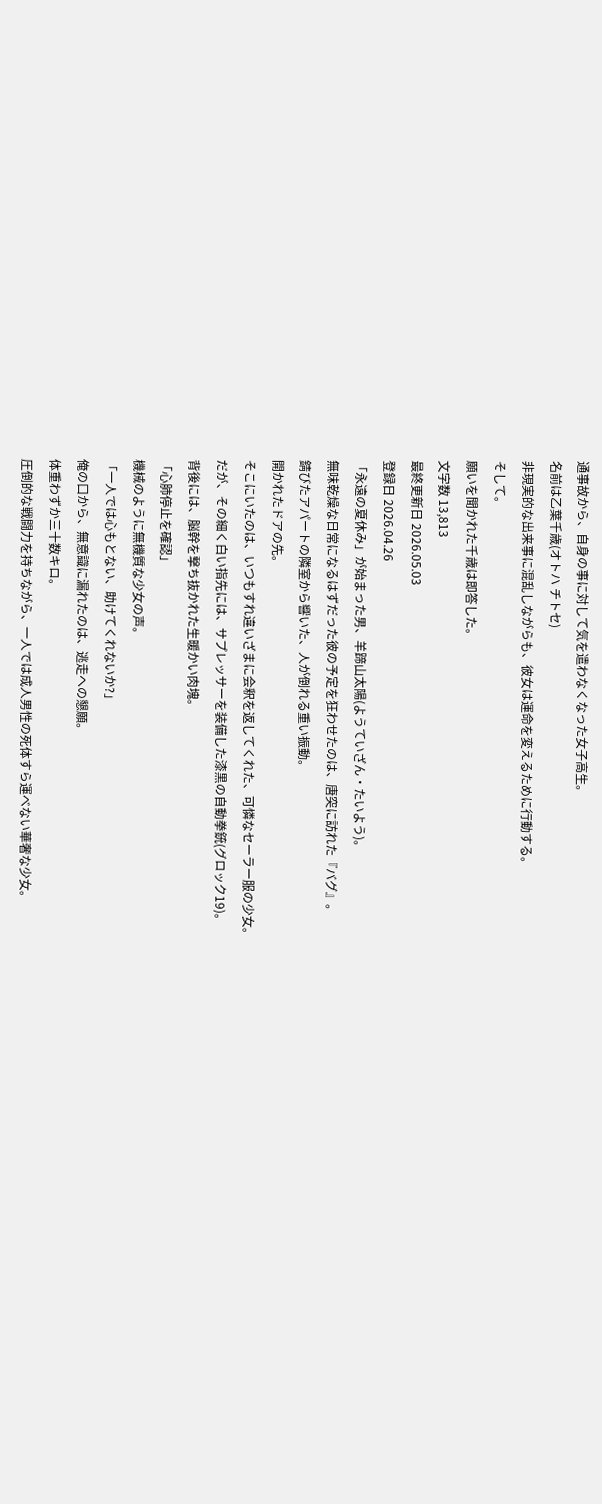通事故から、自身の事に対して気を遣わなくなった女子高生。
名前は乙葉千歳(オトハ チトセ)
非現実的な出来事に混乱しながらも、彼女は運命を変えるために行動する。
そして。
願いを聞かれた千歳は即答した。
文字数 13,813
最終更新日 2026.05.03
登録日 2026.04.26
「永遠の夏休み」が始まった男、羊蹄山太陽(ようていざん・たいよう)。
無味乾燥な日常になるはずだった彼の予定を狂わせたのは、唐突に訪れた『バグ』。
錆びたアパートの隣室から響いた、人が倒れる重い振動。
開かれたドアの先。
そこにいたのは、いつもすれ違いざまに会釈を返してくれた、可憐なセーラー服の少女。
だが、その細く白い指先には、サプレッサーを装備した漆黒の自動拳銃(グロック19)。
背後には、脳幹を撃ち抜かれた生暖かい肉塊。
「心肺停止を確認」
機械のように無機質な少女の声。
「一人では心もとない、助けてくれないか?」
俺の口から、無意識に漏れたのは、逃走への懇願。
体重わずか三十数キロ。
圧倒的な戦闘力を持ちながら、一人では成人男性の死体すら運べない華奢な少女。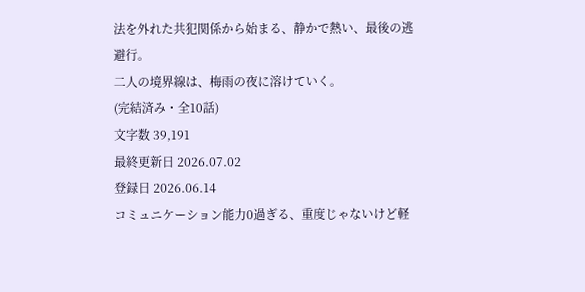法を外れた共犯関係から始まる、静かで熱い、最後の逃避行。
二人の境界線は、梅雨の夜に溶けていく。
(完結済み・全10話)
文字数 39,191
最終更新日 2026.07.02
登録日 2026.06.14
コミュニケーション能力0過ぎる、重度じゃないけど軽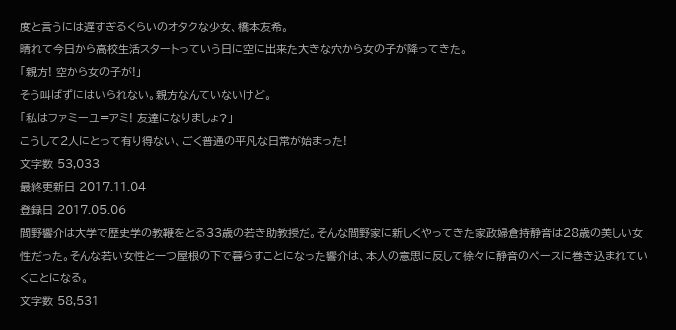度と言うには遅すぎるくらいのオタクな少女、橋本友希。
晴れて今日から高校生活スタートっていう日に空に出来た大きな穴から女の子が降ってきた。
「親方! 空から女の子が!」
そう叫ばずにはいられない。親方なんていないけど。
「私はファミーユ=アミ! 友達になりましょ?」
こうして2人にとって有り得ない、ごく普通の平凡な日常が始まった!
文字数 53,033
最終更新日 2017.11.04
登録日 2017.05.06
間野響介は大学で歴史学の教鞭をとる33歳の若き助教授だ。そんな間野家に新しくやってきた家政婦倉持静音は28歳の美しい女性だった。そんな若い女性と一つ屋根の下で暮らすことになった響介は、本人の意思に反して徐々に静音のペースに巻き込まれていくことになる。
文字数 58,531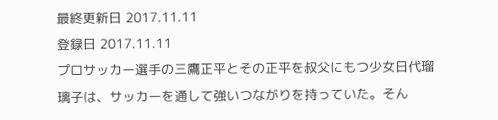最終更新日 2017.11.11
登録日 2017.11.11
プロサッカー選手の三鷹正平とその正平を叔父にもつ少女日代瑠璃子は、サッカーを通して強いつながりを持っていた。そん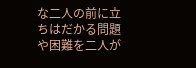な二人の前に立ちはだかる問題や困難を二人が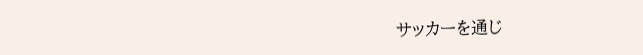サッカーを通じ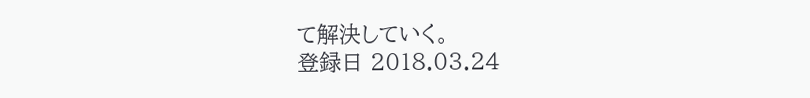て解決していく。
登録日 2018.03.24